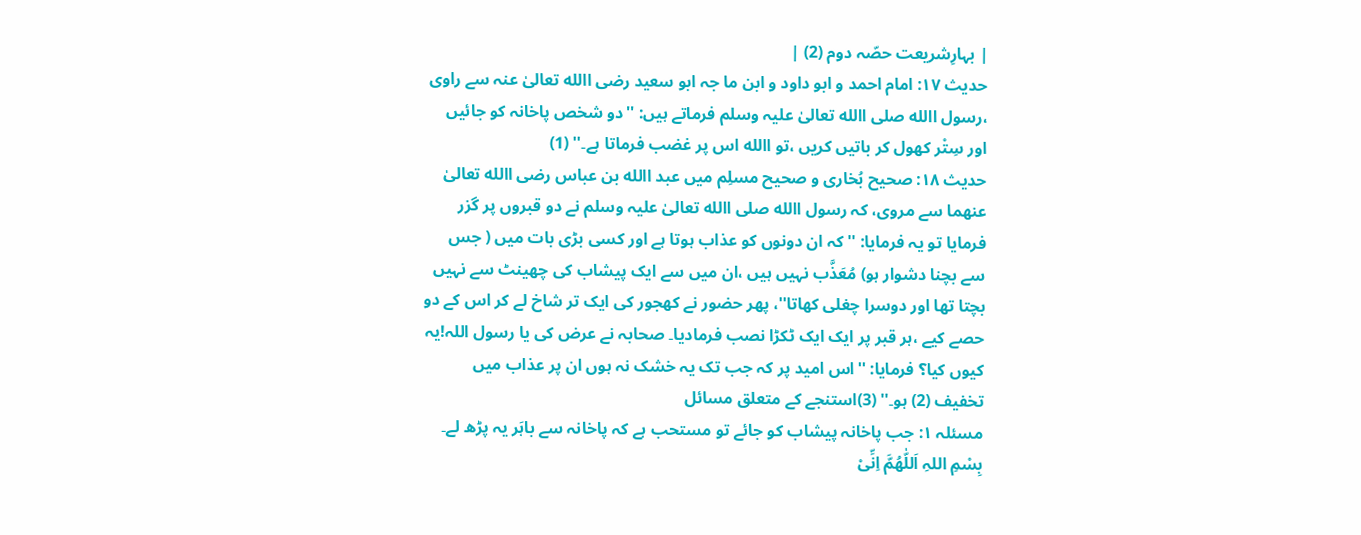| بہارِشریعت حصّہ دوم (2) |
حدیث ۱۷: امام احمد و ابو داود و ابن ما جہ ابو سعید رضی االله تعالیٰ عنہ سے راوی ،رسول االله صلی االله تعالیٰ علیہ وسلم فرماتے ہیں: ''دو شخص پاخانہ کو جائیں اور سِتْر کھول کر باتیں کریں ،تو االله اس پر غضب فرماتا ہے۔'' (1)
حدیث ۱۸: صحیح بُخاری و صحیح مسلِم میں عبد االله بن عباس رضی االله تعالیٰ عنھما سے مروی، کہ رسول االله صلی االله تعالیٰ علیہ وسلم نے دو قبروں پر گزر فرمایا تو یہ فرمایا: ''کہ ان دونوں کو عذاب ہوتا ہے اور کسی بڑی بات میں ( جس سے بچنا دشوار ہو) مُعَذَّب نہیں ہیں ،ان میں سے ایک پیشاب کی چھینٹ سے نہیں بچتا تھا اور دوسرا چغلی کھاتا''، پھر حضور نے کھجور کی ایک تر شاخ لے کر اس کے دو حصے کیے ،ہر قبر پر ایک ایک ٹکڑا نصب فرمادیا۔ صحابہ نے عرض کی یا رسول اللہ!یہ کیوں کیا؟ فرمایا: ''اس امید پر کہ جب تک یہ خشک نہ ہوں ان پر عذاب میں تخفیف (2) ہو۔'' (3)استنجے کے متعلق مسائل
مسئلہ ۱: جب پاخانہ پیشاب کو جائے تو مستحب ہے کہ پاخانہ سے باہَر یہ پڑھ لے۔
بِسْمِ اللہِ اَللّٰھُمَّ اِنِّیْ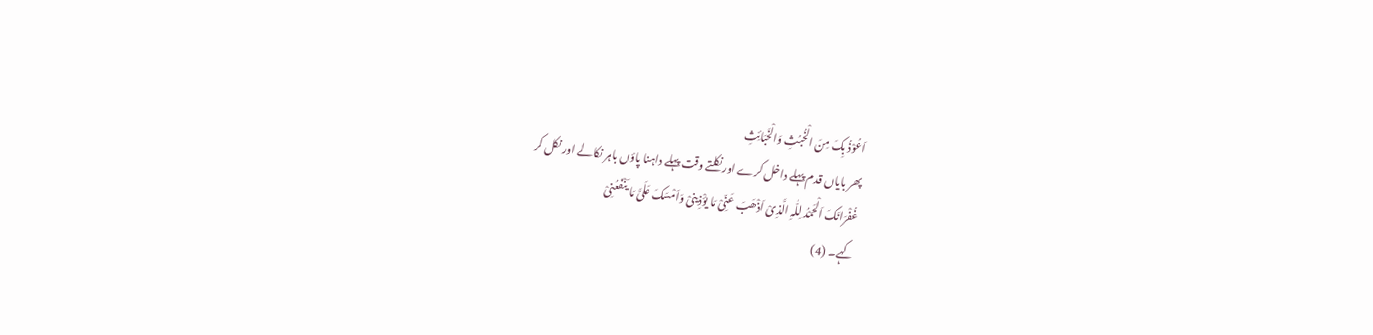اَعُوْذُ بِکَ مِنَ الْخُبُثِ وَالْخَبَائِثِ
پھر بایاں قدم پہلے داخل کرے اور نکلتے وقت پہلے داہنا پاؤں باہر نکالے اور نکل کر
غُفْرَانَکَ اَلْحَمْدُ لِلّٰہِ الَّذِیْ اَذْھَبَ عَنِّیْ مَا یؤْذِینیْ وَاَمْسَکَ عَلَیَّ مَا یَنْفَعُنِیْ
کہے۔ (4)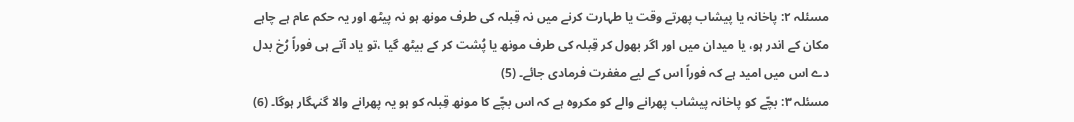مسئلہ ۲: پاخانہ یا پیشاب پھرتے وقت یا طہارت کرنے میں نہ قِبلہ کی طرف مونھ ہو نہ پیٹھ اور یہ حکم عام ہے چاہے مکان کے اندر ہو، یا میدان میں اور اگر بھول کر قِبلہ کی طرف مونھ یا پُشت کر کے بیٹھ گیا ،تو یاد آتے ہی فوراً رُخ بدل دے اس میں امید ہے کہ فوراً اس کے لیے مغفرت فرمادی جائے۔ (5)
مسئلہ ۳: بچّے کو پاخانہ پیشاب پھرانے والے کو مکروہ ہے کہ اس بچّے کا مونھ قِبلہ کو ہو یہ پھرانے والا گنہگار ہوگا۔ (6)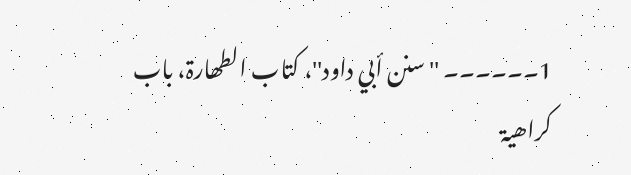1۔۔۔۔۔۔ ''سنن أبي داود''، کتاب الطھارۃ، باب کراھیۃ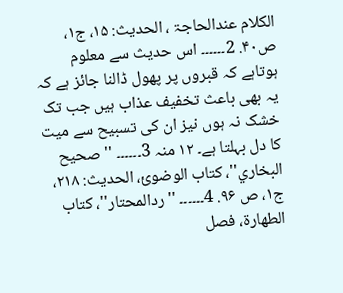الکلام عندالحاجۃ ، الحدیث: ۱۵، ج۱، ص۴۰. 2۔۔۔۔۔۔ اس حدیث سے معلوم ہوتاہے کہ قبروں پر پھول ڈالنا جائز ہے کہ یہ بھی باعث تخفیف عذاب ہیں جب تک خشک نہ ہوں نیز ان کی تسبیح سے میت کا دل بہلتا ہے۔ ۱۲ منہ 3۔۔۔۔۔۔ ''صحیح البخاري''، کتاب الوضوئ، الحدیث: ۲۱۸، ج۱، ص ۹۶. 4۔۔۔۔۔۔ ''ردالمحتار''، کتاب الطھارۃ، فصل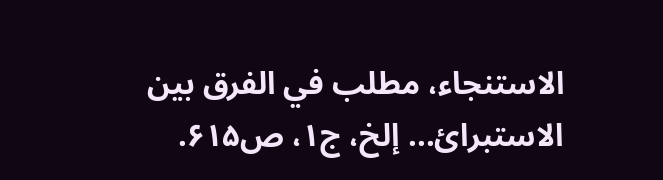الاستنجاء، مطلب في الفرق بین الاستبرائ... إلخ، ج۱، ص۶۱۵.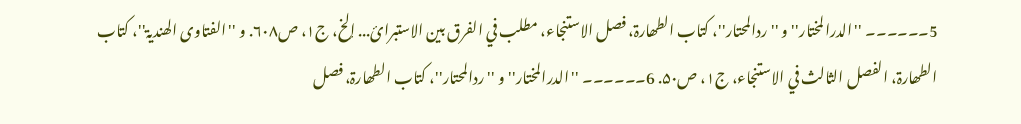5۔۔۔۔۔۔ ''الدرالمختار'' و ''ردالمحتار''، کتاب الطھارۃ، فصل الاستنجاء، مطلب في الفرق بین الاستبرائ... إلخ، ج۱، ص۶۰۸. و ''الفتاوی الھندیۃ''، کتاب الطھارۃ، الفصل الثالث في الاستنجاء، ج۱، ص۵۰. 6۔۔۔۔۔۔ ''الدرالمختار'' و ''ردالمحتار''، کتاب الطھارۃ، فصل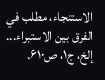الاستنجاء، مطلب في الفرق بین الاستبراء... إلخ، ج۱، ص۶۱۰.